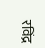रविंद्र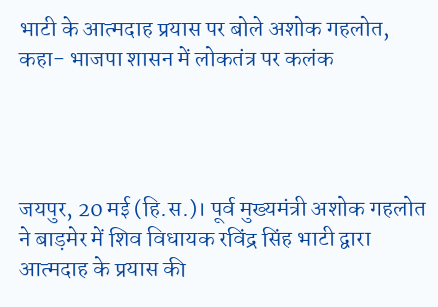भाटी के आत्मदाह प्रयास पर बोले अशोक गहलोत, कहा- भाजपा शासन में लोकतंत्र पर कलंक




जयपुर, 20 मई (हि.स.)। पूर्व मुख्यमंत्री अशोक गहलोत ने बाड़मेर में शिव विधायक रविंद्र सिंह भाटी द्वारा आत्मदाह के प्रयास की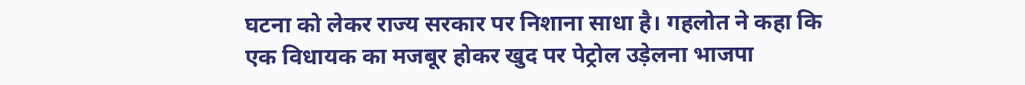घटना को लेकर राज्य सरकार पर निशाना साधा है। गहलोत ने कहा कि एक विधायक का मजबूर होकर खुद पर पेट्रोल उड़ेलना भाजपा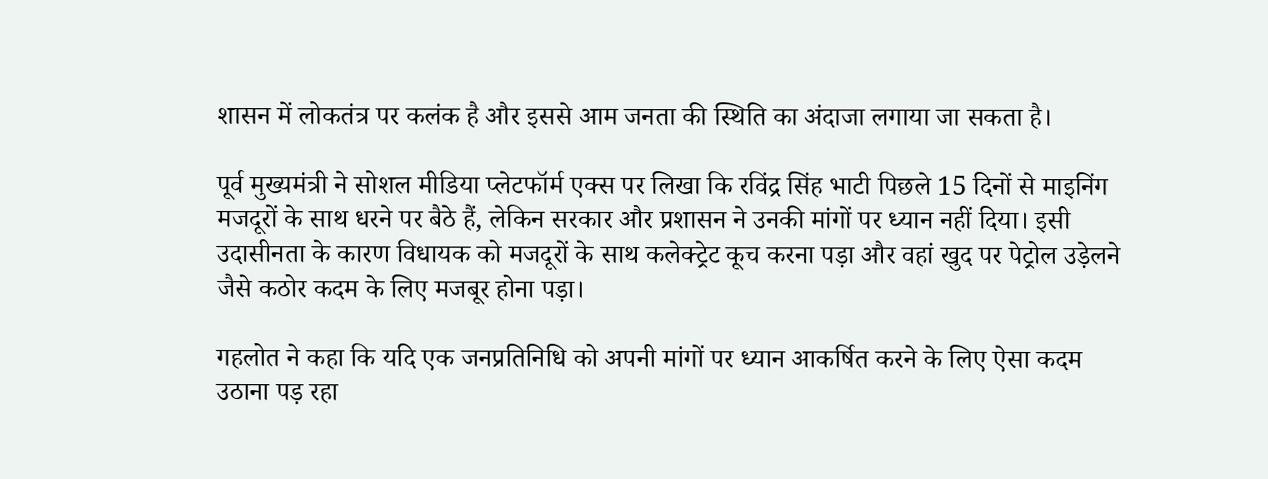शासन में लोकतंत्र पर कलंक है और इससे आम जनता की स्थिति का अंदाजा लगाया जा सकता है।

पूर्व मुख्यमंत्री ने सोशल मीडिया प्लेटफॉर्म एक्स पर लिखा कि रविंद्र सिंह भाटी पिछले 15 दिनों से माइनिंग मजदूरों के साथ धरने पर बैठे हैं, लेकिन सरकार और प्रशासन ने उनकी मांगों पर ध्यान नहीं दिया। इसी उदासीनता के कारण विधायक को मजदूरों के साथ कलेक्ट्रेट कूच करना पड़ा और वहां खुद पर पेट्रोल उड़ेलने जैसे कठोर कदम के लिए मजबूर होना पड़ा।

गहलोत ने कहा कि यदि एक जनप्रतिनिधि को अपनी मांगों पर ध्यान आकर्षित करने के लिए ऐसा कदम उठाना पड़ रहा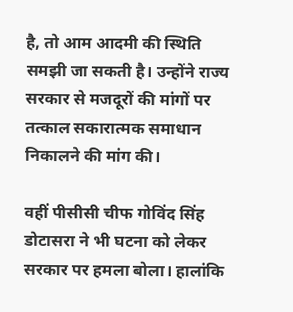है, तो आम आदमी की स्थिति समझी जा सकती है। उन्होंने राज्य सरकार से मजदूरों की मांगों पर तत्काल सकारात्मक समाधान निकालने की मांग की।

वहीं पीसीसी चीफ गोविंद सिंह डोटासरा ने भी घटना को लेकर सरकार पर हमला बोला। हालांकि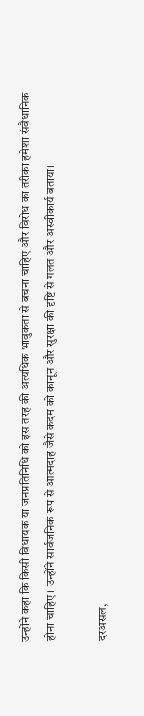उन्होंने कहा कि किसी विधायक या जनप्रतिनिधि को इस तरह की अत्यधिक भावुकता से बचना चाहिए और विरोध का तरीका हमेशा संवैधानिक होना चाहिए। उन्होंने सार्वजनिक रूप से आत्मदाह जैसे कदम को कानून और सुरक्षा की दृष्टि से गलत और अस्वीकार्य बताया।

दरअसल,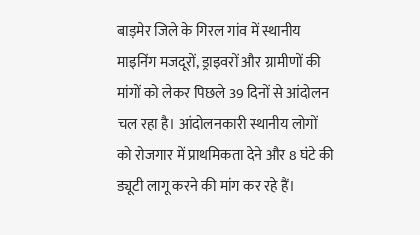बाड़मेर जिले के गिरल गांव में स्थानीय माइनिंग मजदूरों, ड्राइवरों और ग्रामीणों की मांगों को लेकर पिछले 39 दिनों से आंदोलन चल रहा है। आंदोलनकारी स्थानीय लोगों को रोजगार में प्राथमिकता देने और 8 घंटे की ड्यूटी लागू करने की मांग कर रहे हैं।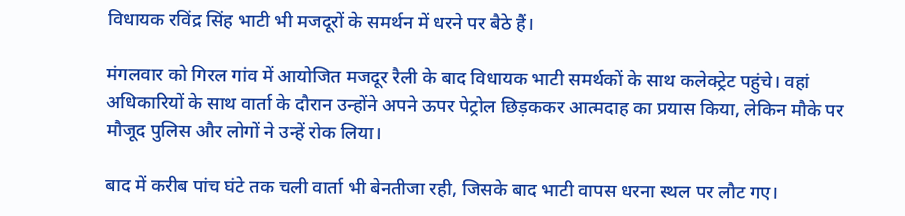विधायक रविंद्र सिंह भाटी भी मजदूरों के समर्थन में धरने पर बैठे हैं।

मंगलवार को गिरल गांव में आयोजित मजदूर रैली के बाद विधायक भाटी समर्थकों के साथ कलेक्ट्रेट पहुंचे। वहां अधिकारियों के साथ वार्ता के दौरान उन्होंने अपने ऊपर पेट्रोल छिड़ककर आत्मदाह का प्रयास किया, लेकिन मौके पर मौजूद पुलिस और लोगों ने उन्हें रोक लिया।

बाद में करीब पांच घंटे तक चली वार्ता भी बेनतीजा रही, जिसके बाद भाटी वापस धरना स्थल पर लौट गए।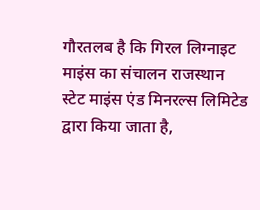गौरतलब है कि गिरल लिग्नाइट माइंस का संचालन राजस्थान स्टेट माइंस एंड मिनरल्स लिमिटेड द्वारा किया जाता है,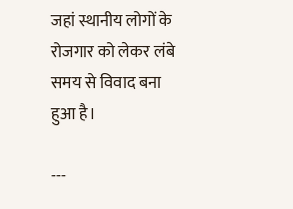जहां स्थानीय लोगों के रोजगार को लेकर लंबे समय से विवाद बना हुआ है।

---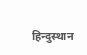हिन्दुस्थान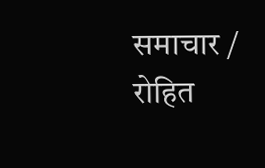समाचार / रोहित